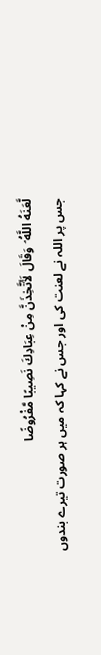لَّعَنَهُ اللَّهُ ۘ وَقَالَ لَأَتَّخِذَنَّ مِنْ عِبَادِكَ نَصِيبًا مَّفْرُوضًا
جس پر اللہ نے لعنت کی اور جس نے کہا کہ میں ہر صورت تیرے بندوں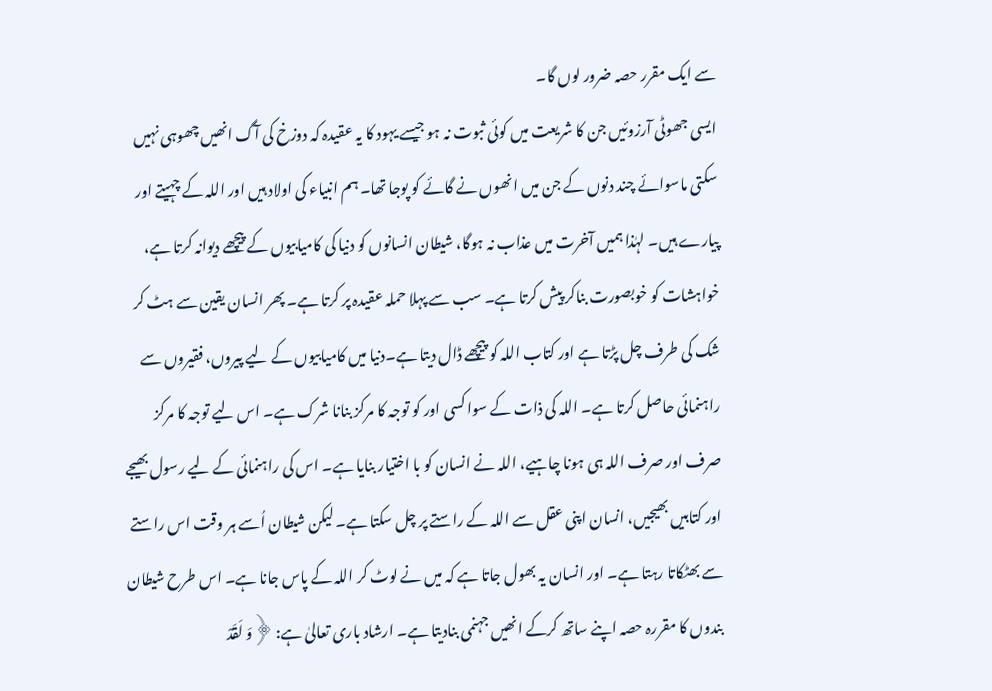سے ایک مقرر حصہ ضرور لوں گا۔
ایسی جھوٹی آرزوئیں جن کا شریعت میں کوئی ثبوت نہ ہو جیسے یہود کا یہ عقیدہ کہ دوزخ کی آگ انھیں چھوہی نہیں سکتی ماسوائے چند دنوں کے جن میں انھوں نے گائے کو پوجا تھا۔ ہم انبیاء کی اولاد ہیں اور اللہ کے چہیتے اور پیارے ہیں۔ لہٰذا ہمیں آخرت میں عذاب نہ ہوگا، شیطان انسانوں کو دنیا کی کامیابیوں کے پیچھے دیوانہ کرتا ہے، خواہشات کو خوبصورت بناکر پیش کرتا ہے۔ سب سے پہلا حملہ عقیدہ پر کرتا ہے۔ پھر انسان یقین سے ہٹ کر شک کی طرف چل پڑتا ہے اور کتاب اللہ کو پیچھے ڈال دیتا ہے۔دنیا میں کامیابیوں کے لیے پیروں، فقیروں سے راہنمائی حاصل کرتا ہے۔ اللہ کی ذات کے سوا کسی اور کو توجہ کا مرکز بنانا شرک ہے۔ اس لیے توجہ کا مرکز صرف اور صرف اللہ ہی ہونا چاہیے، اللہ نے انسان کو با اختیار بنایا ہے۔ اس کی راہنمائی کے لیے رسول بھیجے اور کتابیں بھیجیں، انسان اپنی عقل سے اللہ کے راستے پر چل سکتا ہے۔ لیکن شیطان اُسے ہر وقت اس راستے سے بھٹکاتا رہتا ہے۔ اور انسان یہ بھول جاتا ہے کہ میں نے لوٹ کر اللہ کے پاس جانا ہے۔ اس طرح شیطان بندوں کا مقررہ حصہ اپنے ساتھ کرکے انھیں جہنمی بنادیتا ہے۔ ارشاد باری تعالیٰ ہے: ﴿وَ لَقَدْ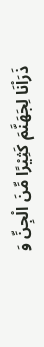ذَرَاْنَا لِجَهَنَّمَ كَثِيْرًا مِّنَ الْجِنِّ وَ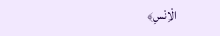الْاِنْسِ﴾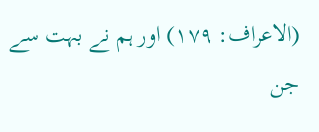(الاعراف: ۱۷۹) اور ہم نے بہت سے جن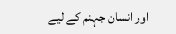اور انسان جہنم کے لیے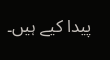پیدا کیے ہیں۔